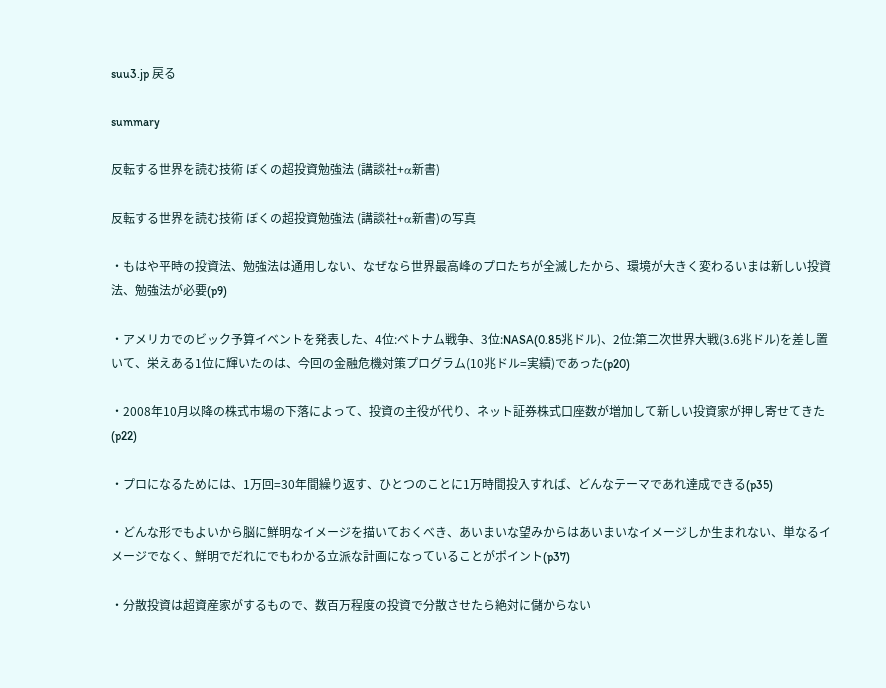suu3.jp 戻る

summary

反転する世界を読む技術 ぼくの超投資勉強法 (講談社+α新書)

反転する世界を読む技術 ぼくの超投資勉強法 (講談社+α新書)の写真

・もはや平時の投資法、勉強法は通用しない、なぜなら世界最高峰のプロたちが全滅したから、環境が大きく変わるいまは新しい投資法、勉強法が必要(p9)

・アメリカでのビック予算イベントを発表した、4位:ベトナム戦争、3位:NASA(0.85兆ドル)、2位:第二次世界大戦(3.6兆ドル)を差し置いて、栄えある1位に輝いたのは、今回の金融危機対策プログラム(10兆ドル=実績)であった(p20)

・2008年10月以降の株式市場の下落によって、投資の主役が代り、ネット証券株式口座数が増加して新しい投資家が押し寄せてきた(p22)

・プロになるためには、1万回=30年間繰り返す、ひとつのことに1万時間投入すれば、どんなテーマであれ達成できる(p35)

・どんな形でもよいから脳に鮮明なイメージを描いておくべき、あいまいな望みからはあいまいなイメージしか生まれない、単なるイメージでなく、鮮明でだれにでもわかる立派な計画になっていることがポイント(p37)

・分散投資は超資産家がするもので、数百万程度の投資で分散させたら絶対に儲からない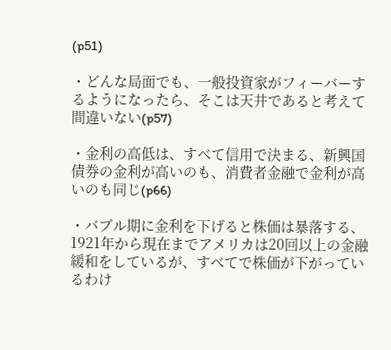(p51)

・どんな局面でも、一般投資家がフィーバーするようになったら、そこは天井であると考えて間違いない(p57)

・金利の高低は、すべて信用で決まる、新興国債券の金利が高いのも、消費者金融で金利が高いのも同じ(p66)

・バブル期に金利を下げると株価は暴落する、1921年から現在までアメリカは20回以上の金融緩和をしているが、すべてで株価が下がっているわけ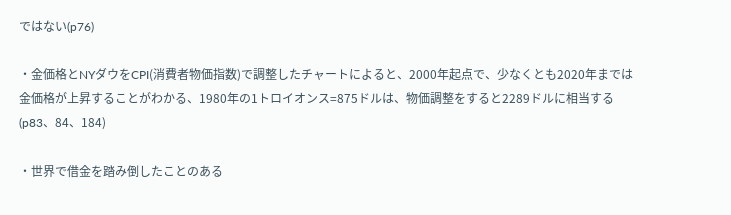ではない(p76)

・金価格とNYダウをCPI(消費者物価指数)で調整したチャートによると、2000年起点で、少なくとも2020年までは金価格が上昇することがわかる、1980年の1トロイオンス=875ドルは、物価調整をすると2289ドルに相当する(p83、84、184)

・世界で借金を踏み倒したことのある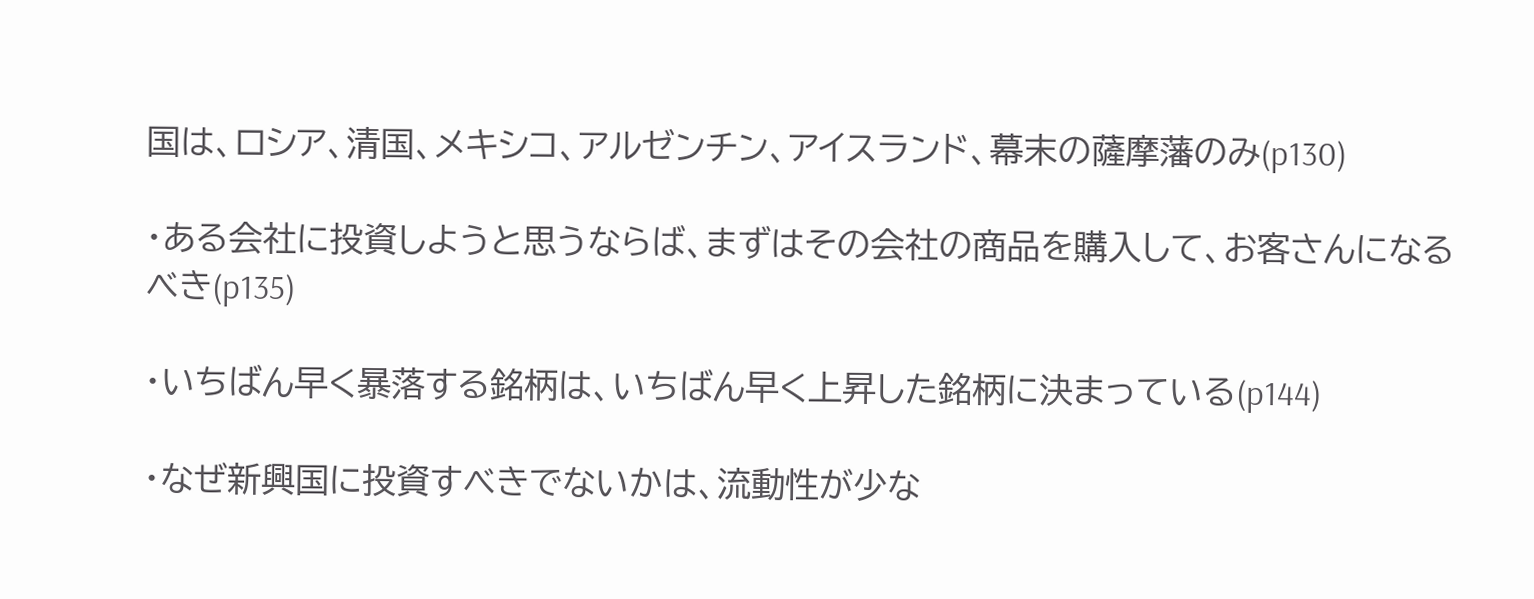国は、ロシア、清国、メキシコ、アルゼンチン、アイスランド、幕末の薩摩藩のみ(p130)

・ある会社に投資しようと思うならば、まずはその会社の商品を購入して、お客さんになるべき(p135)

・いちばん早く暴落する銘柄は、いちばん早く上昇した銘柄に決まっている(p144)

・なぜ新興国に投資すべきでないかは、流動性が少な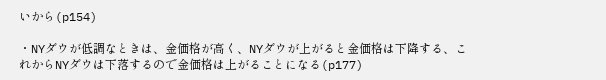いから(p154)

・NYダウが低調なときは、金価格が高く、NYダウが上がると金価格は下降する、これからNYダウは下落するので金価格は上がることになる(p177)